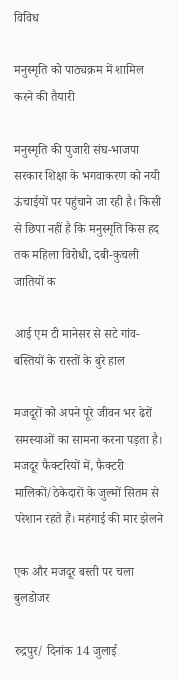विविध

मनुस्मृति को पाठ्यक्रम में शामिल करने की तैयारी

मनुस्मृति की पुजारी संघ-भाजपा सरकार शिक्षा के भगवाकरण को नयी ऊंचाईयों पर पहुंचाने जा रही है। किसी से छिपा नहीं है कि मनुस्मृति किस हद तक महिला विरोधी, दबी-कुचली जातियों क

आई एम टी मानेसर से सटे गांव-बस्तियों के रास्तों के बुरे हाल

मजदूरों को अपने पूरे जीवन भर ढेरों समस्याओं का सामना करना पड़ता है। मजदूर फैक्टरियों में, फैक्टरी मालिकों/ठेकेदारों के जुल्मों सितम से परेशान रहते हैं। महंगाई की मार झेलने

एक और मजदूर बस्ती पर चला बुलडोजर

रुद्रपुर/ दिनांक 14 जुलाई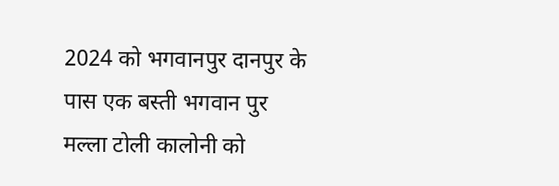2024 को भगवानपुर दानपुर के पास एक बस्ती भगवान पुर मल्ला टोली कालोनी को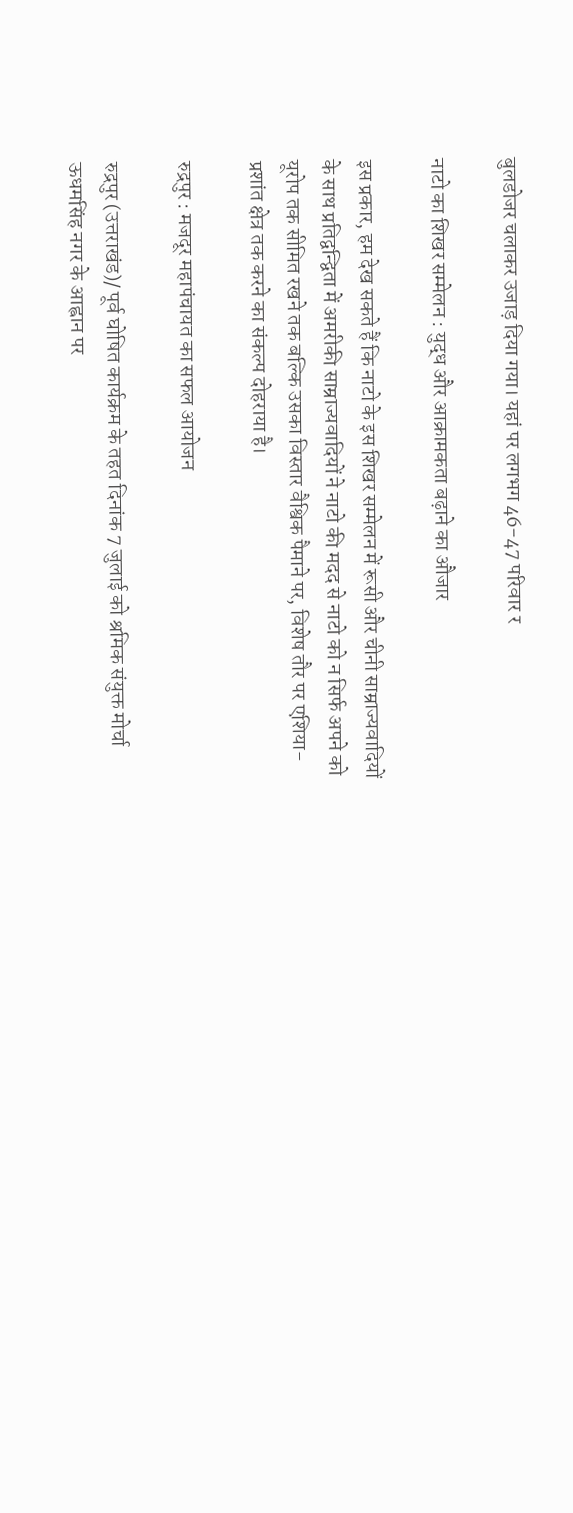बुलडोजर चलाकर उजाड़ दिया गया। यहां पर लगभग 46-47 परिवार र

नाटो का शिखर सम्मेलन : युद्ध और आक्रामकता बढ़ाने का औजार

इस प्रकार, हम देख सकते हैं कि नाटो के इस शिखर सम्मेलन में रूसी और चीनी साम्राज्यवादियों के साथ प्रतिद्वन्द्विता में अमरीकी साम्राज्यवादियों ने नाटो की मदद से नाटो को न सिर्फ अपने को यूरोप तक सीमित रखने तक बल्कि उसका विस्तार वैश्विक पैमाने पर, विशेष तौर पर एशिया-प्रशांत क्षेत्र तक करने का संकल्प दोहराया है।

रुद्रपुर : मजदूर महापंचायत का सफल आयोजन

रुद्रपुर (उत्तराखंड)/ पूर्व घोषित कार्यक्रम के तहत दिनांक 7 जुलाई को श्रमिक संयुक्त मोर्चा ऊधमसिंह नगर के आह्वान पर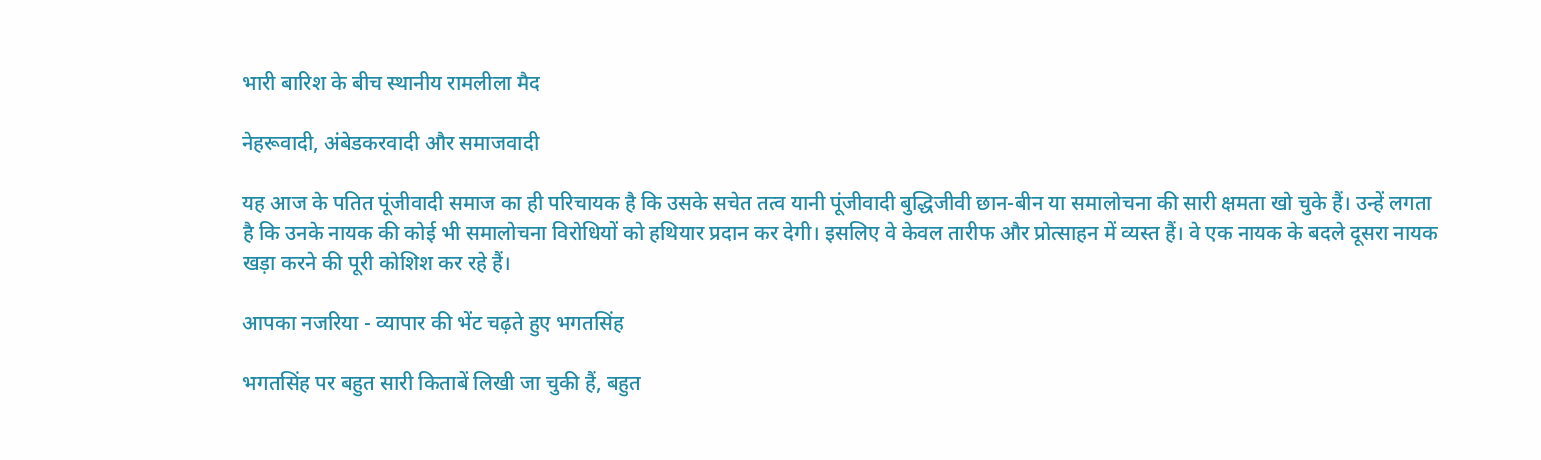भारी बारिश के बीच स्थानीय रामलीला मैद

नेहरूवादी, अंबेडकरवादी और समाजवादी

यह आज के पतित पूंजीवादी समाज का ही परिचायक है कि उसके सचेत तत्व यानी पूंजीवादी बुद्धिजीवी छान-बीन या समालोचना की सारी क्षमता खो चुके हैं। उन्हें लगता है कि उनके नायक की कोई भी समालोचना विरोधियों को हथियार प्रदान कर देगी। इसलिए वे केवल तारीफ और प्रोत्साहन में व्यस्त हैं। वे एक नायक के बदले दूसरा नायक खड़ा करने की पूरी कोशिश कर रहे हैं।

आपका नजरिया - व्यापार की भेंट चढ़ते हुए भगतसिंह

भगतसिंह पर बहुत सारी किताबें लिखी जा चुकी हैं, बहुत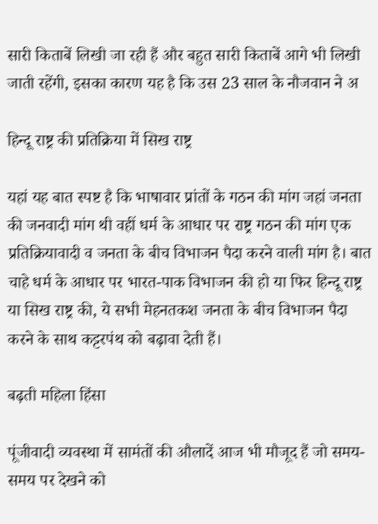सारी किताबें लिखी जा रही हैं और बहुत सारी किताबें आगे भी लिखी जाती रहेंगी, इसका कारण यह है कि उस 23 साल के नौजवान ने अ

हिन्दू राष्ट्र की प्रतिक्रिया में सिख राष्ट्र

यहां यह बात स्पष्ट है कि भाषावार प्रांतों के गठन की मांग जहां जनता की जनवादी मांग थी वहीं धर्म के आधार पर राष्ट्र गठन की मांग एक प्रतिक्रियावादी व जनता के बीच विभाजन पैदा करने वाली मांग है। बात चाहे धर्म के आधार पर भारत-पाक विभाजन की हो या फिर हिन्दू राष्ट्र या सिख राष्ट्र की, ये सभी मेहनतकश जनता के बीच विभाजन पैदा करने के साथ कट्टरपंथ को बढ़ावा देती हैं।

बढ़ती महिला हिंसा

पूंजीवादी व्यवस्था में सामंतों की औलादें आज भी मौजूद हैं जो समय-समय पर देखने को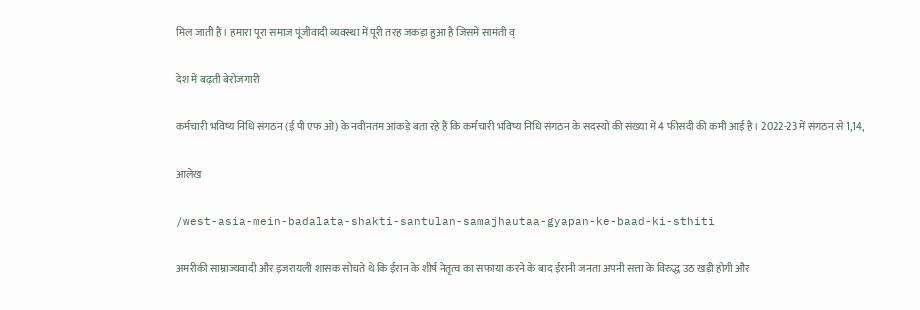मिल जाती हैं। हमारा पूरा समाज पूंजीवादी व्यवस्था में पूरी तरह जकड़ा हुआ है जिसमें सामंती व्

देश में बढ़ती बेरोजगारी

कर्मचारी भविष्य निधि संगठन (ई पी एफ ओ) के नवीनतम आंकड़े बता रहे हैं कि कर्मचारी भविष्य निधि संगठन के सदस्यों की संख्या में 4 फीसदी की कमी आई है। 2022-23 में संगठन से 1,14,

आलेख

/west-asia-mein-badalata-shakti-santulan-samajhautaa-gyapan-ke-baad-ki-sthiti

अमरीकी साम्राज्यवादी और इजरायली शासक सोचते थे कि ईरान के शीर्ष नेतृत्व का सफाया करने के बाद ईरानी जनता अपनी सत्ता के विरुद्ध उठ खड़ी होगी और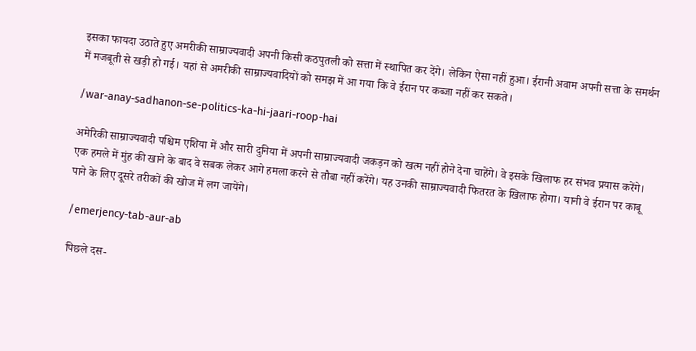इसका फायदा उठाते हुए अमरीकी साम्राज्यवादी अपनी किसी कठपुतली को सत्ता में स्थापित कर देंगे। लेकिन ऐसा नहीं हुआ। ईरानी अवाम अपनी सत्ता के समर्थन में मजबूती से खड़ी हो गई। यहां से अमरीकी साम्राज्यवादियों को समझ में आ गया कि वे ईरान पर कब्जा नहीं कर सकते।

/war-anay-sadhanon-se-politics-ka-hi-jaari-roop-hai

अमेरिकी साम्राज्यवादी पश्चिम एशिया में और सारी दुनिया में अपनी साम्राज्यवादी जकड़न को खत्म नहीं होने देना चाहेंगे। वे इसके खिलाफ हर संभव प्रयास करेंगे। एक हमले में मुंह की खाने के बाद वे सबक लेकर आगे हमला करने से तौबा नहीं करेंगे। यह उनकी साम्राज्यवादी फितरत के खिलाफ होगा। यानी वे ईरान पर काबू पाने के लिए दूसरे तरीकों की खोज में लग जायेंगे।

/emerjency-tab-aur-ab

पिछले दस-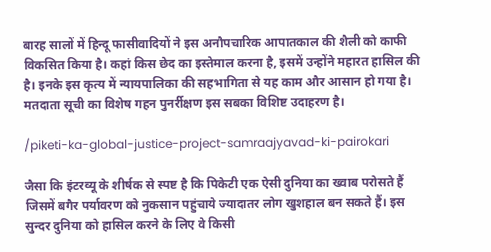बारह सालों में हिन्दू फासीवादियों ने इस अनौपचारिक आपातकाल की शैली को काफी विकसित किया है। कहां किस छेद का इस्तेमाल करना है, इसमें उन्होंने महारत हासिल की है। इनके इस कृत्य में न्यायपालिका की सहभागिता से यह काम और आसान हो गया है। मतदाता सूची का विशेष गहन पुनर्रीक्षण इस सबका विशिष्ट उदाहरण है।

/piketi-ka-global-justice-project-samraajyavad-ki-pairokari

जैसा कि इंटरव्यू के शीर्षक से स्पष्ट है कि पिकेटी एक ऐसी दुनिया का ख्वाब परोसते हैं जिसमें बगैर पर्यावरण को नुकसान पहुंचाये ज्यादातर लोग खुशहाल बन सकते हैं। इस सुन्दर दुनिया को हासिल करने के लिए वे किसी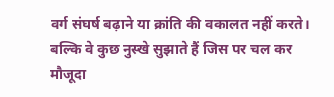वर्ग संघर्ष बढ़ाने या क्रांति की वकालत नहीं करते। बल्कि वे कुछ नुस्खे सुझाते हैं जिस पर चल कर मौजूदा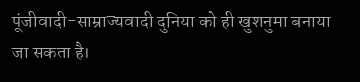पूंजीवादी-साम्राज्यवादी दुनिया को ही खुशनुमा बनाया जा सकता है।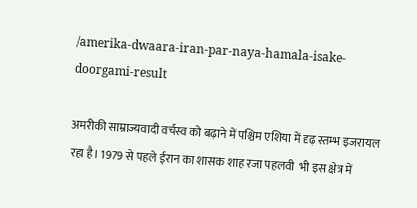/amerika-dwaara-iran-par-naya-hamala-isake-doorgami-result

अमरीकी साम्राज्यवादी वर्चस्व को बढ़ाने में पश्चिम एशिया में दृढ़ स्तम्भ इजरायल रहा है। 1979 से पहले ईरान का शासक शाह रजा पहलवी  भी इस क्षेत्र में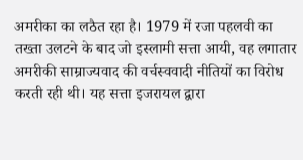अमरीका का लठैत रहा है। 1979 में रजा पहलवी का तख्ता उलटने के बाद जो इस्लामी सत्ता आयी, वह लगातार अमरीकी साम्राज्यवाद की वर्चस्ववादी नीतियों का विरोध करती रही थी। यह सत्ता इजरायल द्वारा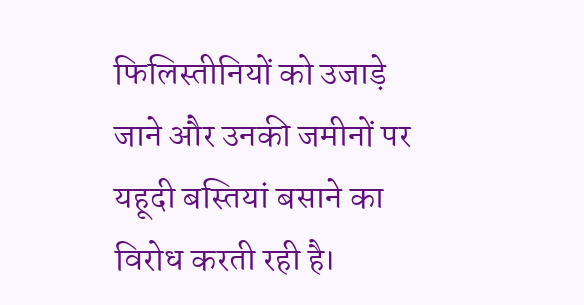फिलिस्तीनियों को उजाड़े जाने और उनकी जमीनों पर यहूदी बस्तियां बसाने का विरोध करती रही है।